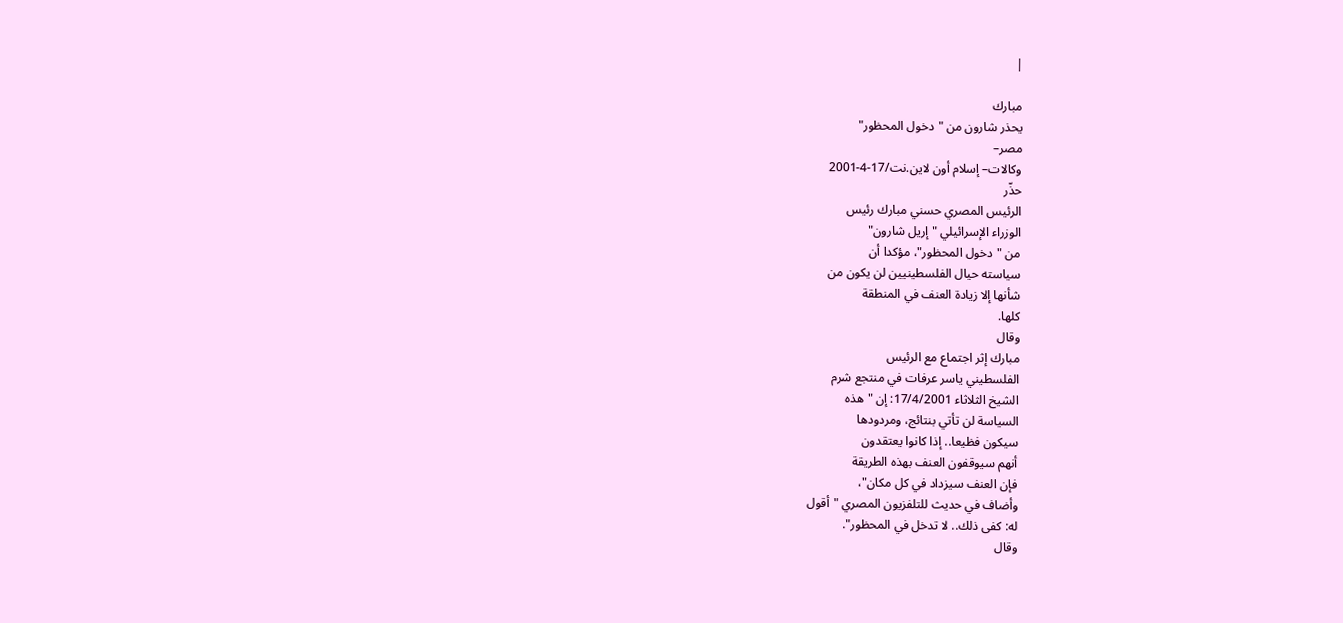|

مبارك
يحذر شارون من "دخول المحظور"
مصر–
وكالات– إسلام أون لاين.نت/17-4-2001
حذّر
الرئيس المصري حسني مبارك رئيس
الوزراء الإسرائيلي "إريل شارون"
من "دخول المحظور"، مؤكدا أن
سياسته حيال الفلسطينيين لن يكون من
شأنها إلا زيادة العنف في المنطقة
كلها.
وقال
مبارك إثر اجتماع مع الرئيس
الفلسطيني ياسر عرفات في منتجع شرم
الشيخ الثلاثاء 17/4/2001: إن "هذه
السياسة لن تأتي بنتائج، ومردودها
سيكون فظيعا.. إذا كانوا يعتقدون
أنهم سيوقفون العنف بهذه الطريقة
فإن العنف سيزداد في كل مكان"،
وأضاف في حديث للتلفزيون المصري "أقول
له: كفى ذلك.. لا تدخل في المحظور".
وقال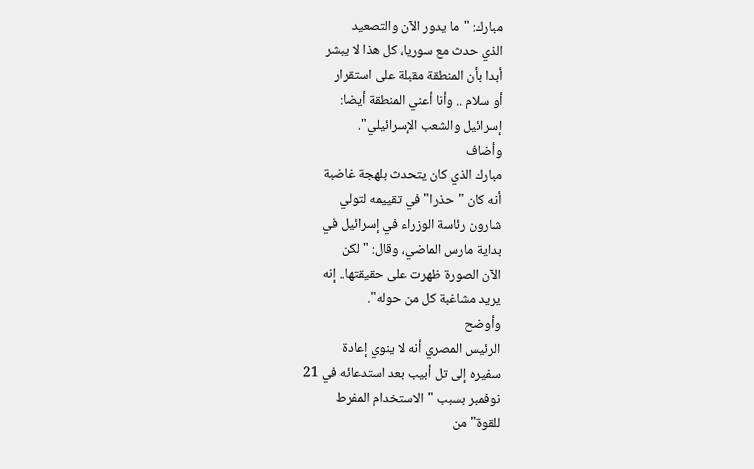مبارك: "ما يدور الآن والتصعيد
الذي حدث مع سوريا، كل هذا لا يبشر
أبدا بأن المنطقة مقبلة على استقرار
أو سلام .. وأنا أعني المنطقة أيضا:
إسرائيل والشعب الإسرائيلي".
وأضاف
مبارك الذي كان يتحدث بلهجة غاضبة
أنه كان "حذرا" في تقييمه لتولي
شارون رئاسة الوزراء في إسرائيل في
بداية مارس الماضي، وقال: "لكن
الآن الصورة ظهرت على حقيقتها.. إنه
يريد مشاغبة كل من حوله".
وأوضح
الرئيس المصري أنه لا ينوي إعادة
سفيره إلى تل أبيب بعد استدعائه في 21
نوفمبر بسبب "الاستخدام المفرط
للقوة" من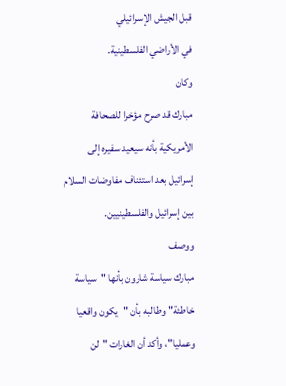قبل الجيش الإسرائيلي
في الأراضي الفلسطينية.
وكان
مبارك قد صرح مؤخرا للصحافة
الأمريكية بأنه سيعيد سفيره إلى
إسرائيل بعد استئناف مفاوضات السلام
بين إسرائيل والفلسطينيين.
ووصف
مبارك سياسة شارون بأنها "سياسة
خاطئة" وطالبه بأن "يكون واقعيا
وعمليا"، وأكد أن الغارات "لن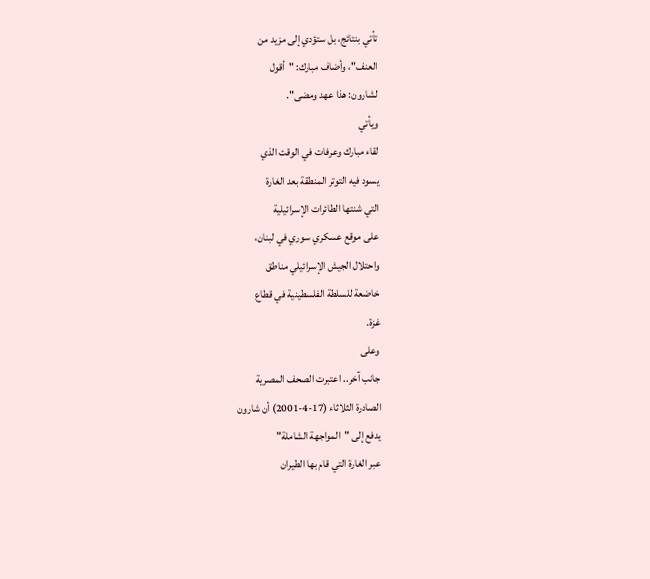تأتي بنتائج، بل ستؤدي إلى مزيد من
العنف"، وأضاف مبارك: "أقول
لشارون: هذا عهد ومضى".
ويأتي
لقاء مبارك وعرفات في الوقت الذي
يسود فيه التوتر المنطقة بعد الغارة
التي شنتها الطائرات الإسرائيلية
على موقع عسكري سوري في لبنان،
واحتلال الجيش الإسرائيلي مناطق
خاضعة للسلطة الفلسطينية في قطاع
غزة.
وعلى
جانب آخر.. اعتبرت الصحف المصرية
الصادرة الثلاثاء (17-4-2001) أن شارون
يدفع إلى "المواجهة الشاملة"
عبر الغارة التي قام بها الطيران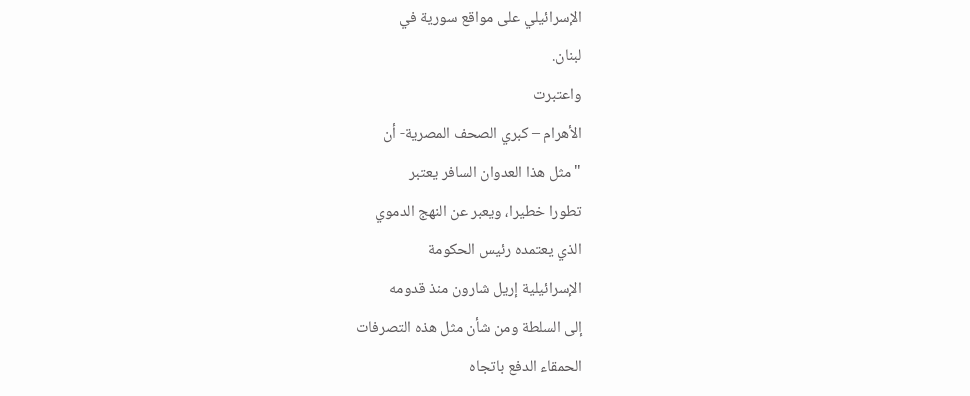الإسرائيلي على مواقع سورية في
لبنان.
واعتبرت
الأهرام – كبري الصحف المصرية- أن
"مثل هذا العدوان السافر يعتبر
تطورا خطيرا، ويعبر عن النهج الدموي
الذي يعتمده رئيس الحكومة
الإسرائيلية إريل شارون منذ قدومه
إلى السلطة ومن شأن مثل هذه التصرفات
الحمقاء الدفع باتجاه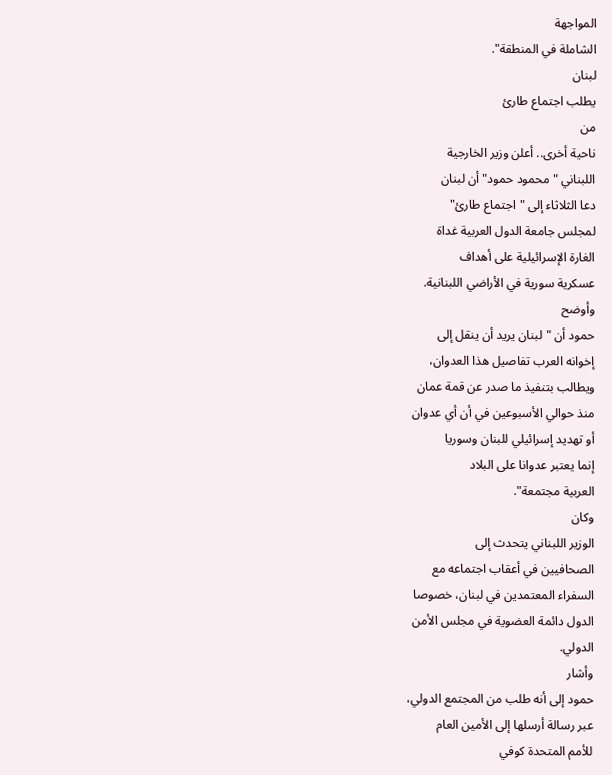المواجهة
الشاملة في المنطقة".
لبنان
يطلب اجتماع طارئ
من
ناحية أخرى.. أعلن وزير الخارجية
اللبناني "محمود حمود" أن لبنان
دعا الثلاثاء إلى "اجتماع طارئ"
لمجلس جامعة الدول العربية غداة
الغارة الإسرائيلية على أهداف
عسكرية سورية في الأراضي اللبنانية.
وأوضح
حمود أن "لبنان يريد أن ينقل إلى
إخوانه العرب تفاصيل هذا العدوان،
ويطالب بتنفيذ ما صدر عن قمة عمان
منذ حوالي الأسبوعين في أن أي عدوان
أو تهديد إسرائيلي للبنان وسوريا
إنما يعتبر عدوانا على البلاد
العربية مجتمعة".
وكان
الوزير اللبناني يتحدث إلى
الصحافيين في أعقاب اجتماعه مع
السفراء المعتمدين في لبنان، خصوصا
الدول دائمة العضوية في مجلس الأمن
الدولي.
وأشار
حمود إلى أنه طلب من المجتمع الدولي،
عبر رسالة أرسلها إلى الأمين العام
للأمم المتحدة كوفي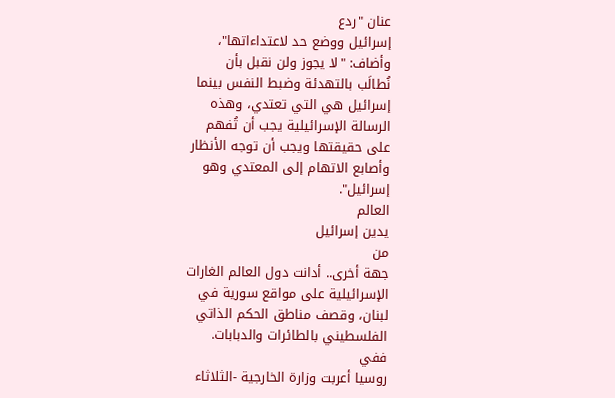عنان "ردع
إسرائيل ووضع حد لاعتداءاتها"،
وأضاف: "لا يجوز ولن نقبل بأن
نُطالَب بالتهدئة وضبط النفس بينما
إسرائيل هي التي تعتدي، وهذه
الرسالة الإسرائيلية يجب أن تُفهم
على حقيقتها ويجب أن توجه الأنظار
وأصابع الاتهام إلى المعتدي وهو
إسرائيل".
العالم
يدين إسرائيل
من
جهة أخرى.. أدانت دول العالم الغارات
الإسرائيلية على مواقع سورية في
لبنان، وقصف مناطق الحكم الذاتي
الفلسطيني بالطائرات والدبابات.
ففي
روسيا أعربت وزارة الخارجية -الثلاثاء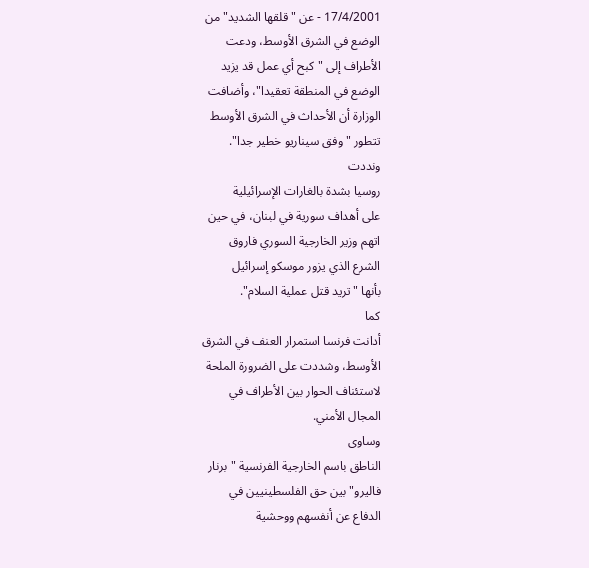17/4/2001 - عن "قلقها الشديد" من
الوضع في الشرق الأوسط، ودعت
الأطراف إلى "كبح أي عمل قد يزيد
الوضع في المنطقة تعقيدا"، وأضافت
الوزارة أن الأحداث في الشرق الأوسط
تتطور "وفق سيناريو خطير جدا".
ونددت
روسيا بشدة بالغارات الإسرائيلية
على أهداف سورية في لبنان، في حين
اتهم وزير الخارجية السوري فاروق
الشرع الذي يزور موسكو إسرائيل
بأنها "تريد قتل عملية السلام".
كما
أدانت فرنسا استمرار العنف في الشرق
الأوسط، وشددت على الضرورة الملحة
لاستئناف الحوار بين الأطراف في
المجال الأمني.
وساوى
الناطق باسم الخارجية الفرنسية "برنار
فاليرو" بين حق الفلسطينيين في
الدفاع عن أنفسهم ووحشية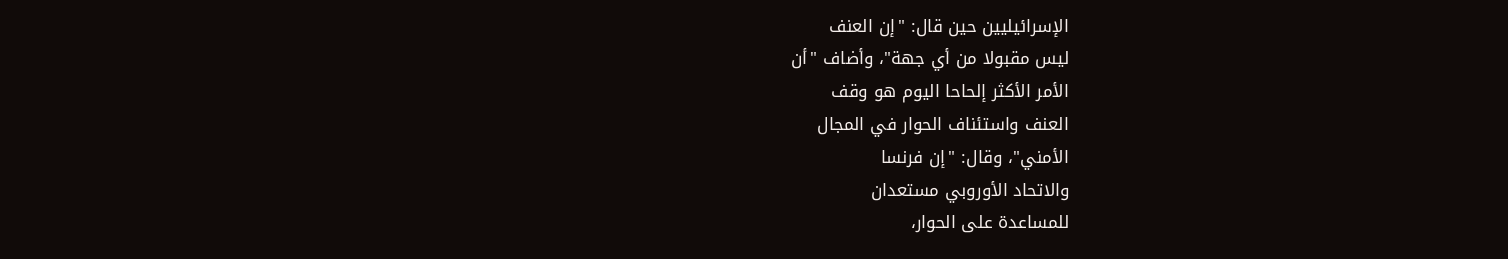الإسرائيليين حين قال: "إن العنف
ليس مقبولا من أي جهة"، وأضاف "أن
الأمر الأكثر إلحاحا اليوم هو وقف
العنف واستئناف الحوار في المجال
الأمني"، وقال: "إن فرنسا
والاتحاد الأوروبي مستعدان
للمساعدة على الحوار،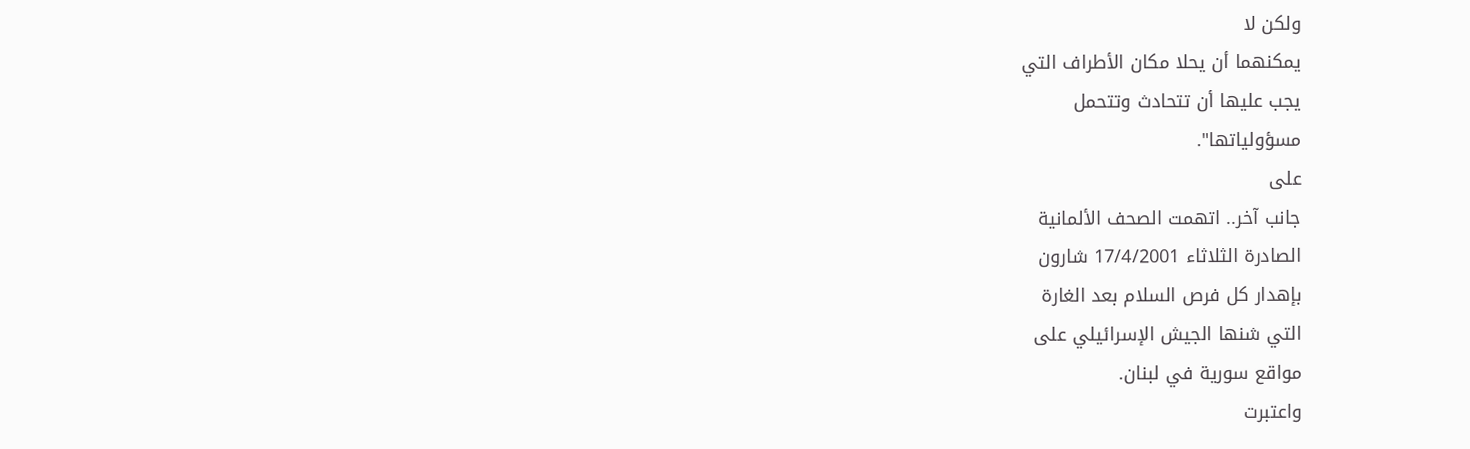ولكن لا
يمكنهما أن يحلا مكان الأطراف التي
يجب عليها أن تتحادث وتتحمل
مسؤولياتها".
على
جانب آخر.. اتهمت الصحف الألمانية
الصادرة الثلاثاء 17/4/2001 شارون
بإهدار كل فرص السلام بعد الغارة
التي شنها الجيش الإسرائيلي على
مواقع سورية في لبنان.
واعتبرت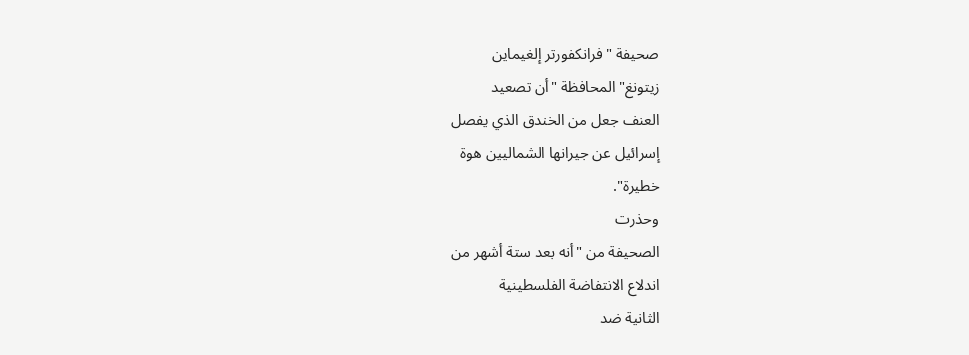صحيفة "فرانكفورتر إلغيماين
زيتونغ" المحافظة "أن تصعيد
العنف جعل من الخندق الذي يفصل
إسرائيل عن جيرانها الشماليين هوة
خطيرة".
وحذرت
الصحيفة من "أنه بعد ستة أشهر من
اندلاع الانتفاضة الفلسطينية
الثانية ضد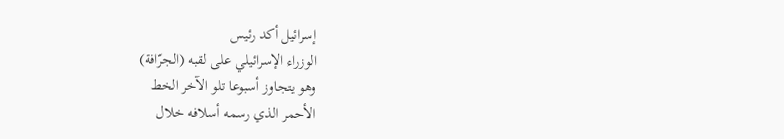إسرائيل أكد رئيس
الوزراء الإسرائيلي على لقبه (الجرّافة)
وهو يتجاوز أسبوعا تلو الآخر الخط
الأحمر الذي رسمه أسلافه خلال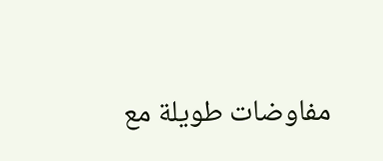مفاوضات طويلة مع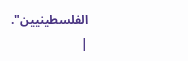الفلسطينيين".
|